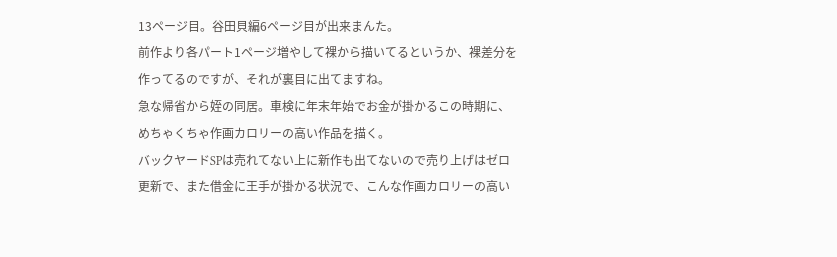13ページ目。谷田貝編6ページ目が出来まんた。
前作より各パート1ページ増やして裸から描いてるというか、裸差分を作ってるのですが、それが裏目に出てますね。
急な帰省から姪の同居。車検に年末年始でお金が掛かるこの時期に、めちゃくちゃ作画カロリーの高い作品を描く。
バックヤードSPは売れてない上に新作も出てないので売り上げはゼロ更新で、また借金に王手が掛かる状況で、こんな作画カロリーの高い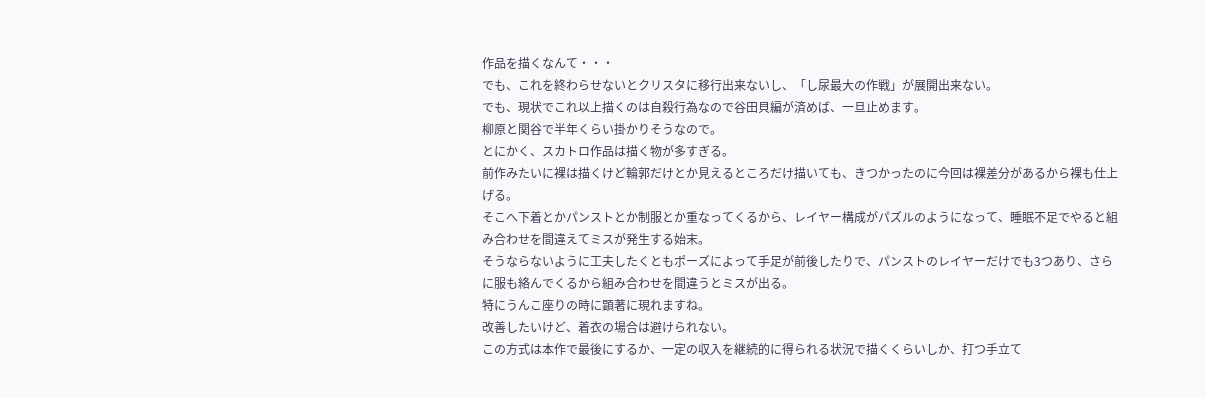作品を描くなんて・・・
でも、これを終わらせないとクリスタに移行出来ないし、「し尿最大の作戦」が展開出来ない。
でも、現状でこれ以上描くのは自殺行為なので谷田貝編が済めば、一旦止めます。
柳原と関谷で半年くらい掛かりそうなので。
とにかく、スカトロ作品は描く物が多すぎる。
前作みたいに裸は描くけど輪郭だけとか見えるところだけ描いても、きつかったのに今回は裸差分があるから裸も仕上げる。
そこへ下着とかパンストとか制服とか重なってくるから、レイヤー構成がパズルのようになって、睡眠不足でやると組み合わせを間違えてミスが発生する始末。
そうならないように工夫したくともポーズによって手足が前後したりで、パンストのレイヤーだけでも3つあり、さらに服も絡んでくるから組み合わせを間違うとミスが出る。
特にうんこ座りの時に顕著に現れますね。
改善したいけど、着衣の場合は避けられない。
この方式は本作で最後にするか、一定の収入を継続的に得られる状況で描くくらいしか、打つ手立て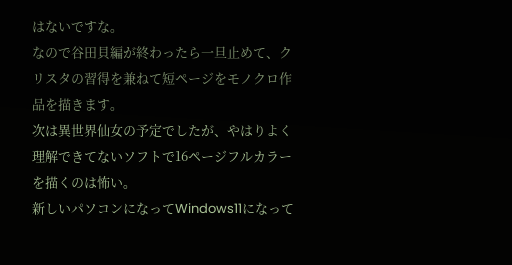はないですな。
なので谷田貝編が終わったら一旦止めて、クリスタの習得を兼ねて短ページをモノクロ作品を描きます。
次は異世界仙女の予定でしたが、やはりよく理解できてないソフトで16ページフルカラーを描くのは怖い。
新しいパソコンになってWindows11になって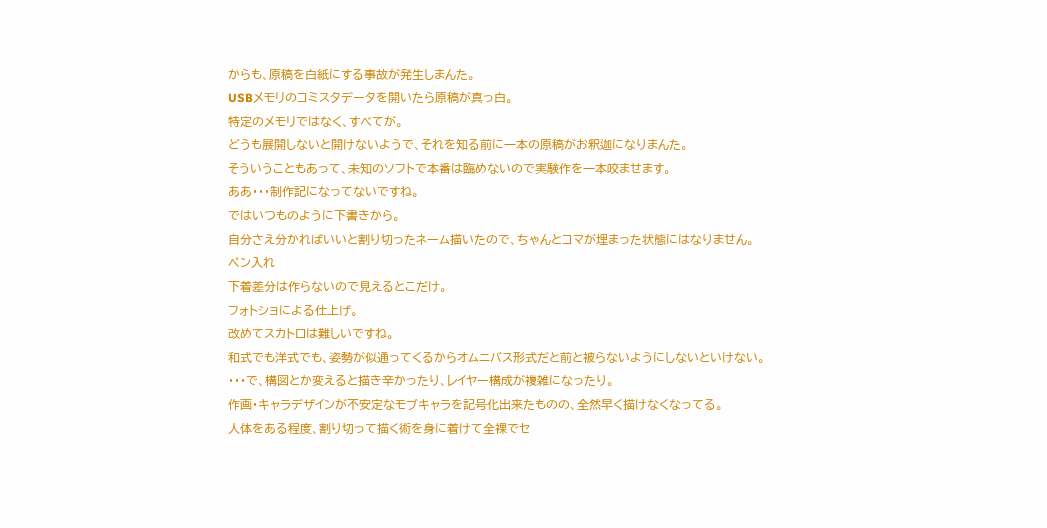からも、原稿を白紙にする事故が発生しまんた。
USBメモリのコミスタデータを開いたら原稿が真っ白。
特定のメモリではなく、すべてが。
どうも展開しないと開けないようで、それを知る前に一本の原稿がお釈迦になりまんた。
そういうこともあって、未知のソフトで本番は臨めないので実験作を一本咬ませます。
ああ・・・制作記になってないですね。
ではいつものように下書きから。
自分さえ分かればいいと割り切ったネーム描いたので、ちゃんとコマが埋まった状態にはなりません。
ペン入れ
下着差分は作らないので見えるとこだけ。
フォトショによる仕上げ。
改めてスカトロは難しいですね。
和式でも洋式でも、姿勢が似通ってくるからオムニバス形式だと前と被らないようにしないといけない。
・・・で、構図とか変えると描き辛かったり、レイヤー構成が複雑になったり。
作画・キャラデザインが不安定なモブキャラを記号化出来たものの、全然早く描けなくなってる。
人体をある程度、割り切って描く術を身に着けて全裸でセ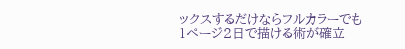ックスするだけならフルカラーでも1ページ2日で描ける術が確立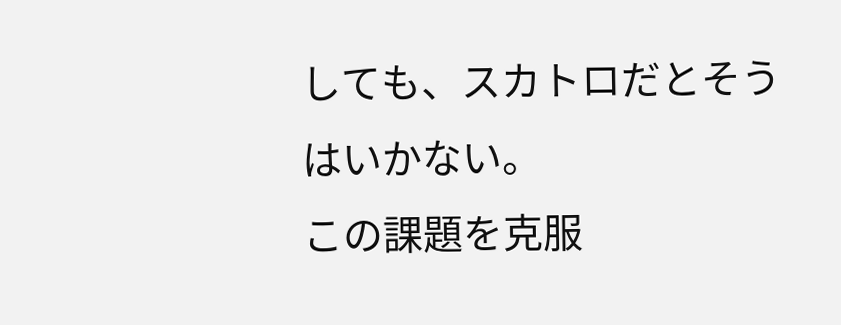しても、スカトロだとそうはいかない。
この課題を克服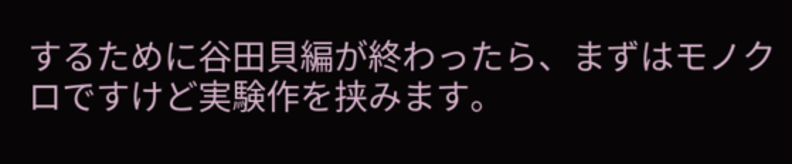するために谷田貝編が終わったら、まずはモノクロですけど実験作を挟みます。